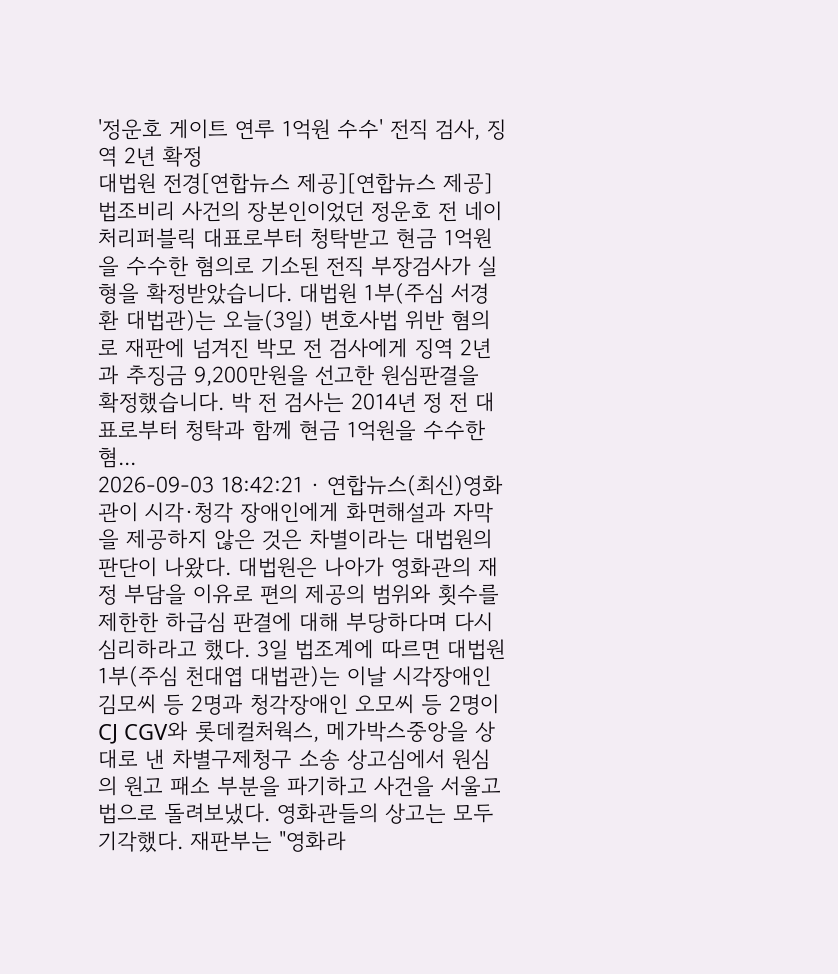'정운호 게이트 연루 1억원 수수' 전직 검사, 징역 2년 확정
대법원 전경[연합뉴스 제공][연합뉴스 제공] 법조비리 사건의 장본인이었던 정운호 전 네이처리퍼블릭 대표로부터 청탁받고 현금 1억원을 수수한 혐의로 기소된 전직 부장검사가 실형을 확정받았습니다. 대법원 1부(주심 서경환 대법관)는 오늘(3일) 변호사법 위반 혐의로 재판에 넘겨진 박모 전 검사에게 징역 2년과 추징금 9,200만원을 선고한 원심판결을 확정했습니다. 박 전 검사는 2014년 정 전 대표로부터 청탁과 함께 현금 1억원을 수수한 혐...
2026-09-03 18:42:21 · 연합뉴스(최신)영화관이 시각·청각 장애인에게 화면해설과 자막을 제공하지 않은 것은 차별이라는 대법원의 판단이 나왔다. 대법원은 나아가 영화관의 재정 부담을 이유로 편의 제공의 범위와 횟수를 제한한 하급심 판결에 대해 부당하다며 다시 심리하라고 했다. 3일 법조계에 따르면 대법원 1부(주심 천대엽 대법관)는 이날 시각장애인 김모씨 등 2명과 청각장애인 오모씨 등 2명이 CJ CGV와 롯데컬처웍스, 메가박스중앙을 상대로 낸 차별구제청구 소송 상고심에서 원심의 원고 패소 부분을 파기하고 사건을 서울고법으로 돌려보냈다. 영화관들의 상고는 모두 기각했다. 재판부는 "영화라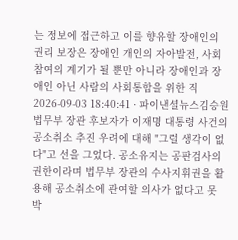는 정보에 접근하고 이를 향유할 장애인의 권리 보장은 장애인 개인의 자아발전, 사회참여의 계기가 될 뿐만 아니라 장애인과 장애인 아닌 사람의 사회통합을 위한 직
2026-09-03 18:40:41 · 파이낸셜뉴스김승원 법무부 장관 후보자가 이재명 대통령 사건의 공소취소 추진 우려에 대해 "그럴 생각이 없다"고 선을 그었다. 공소유지는 공판검사의 권한이라며 법무부 장관의 수사지휘권을 활용해 공소취소에 관여할 의사가 없다고 못 박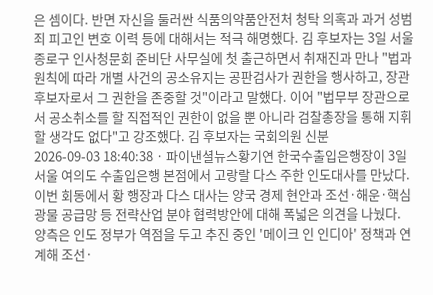은 셈이다. 반면 자신을 둘러싼 식품의약품안전처 청탁 의혹과 과거 성범죄 피고인 변호 이력 등에 대해서는 적극 해명했다. 김 후보자는 3일 서울 종로구 인사청문회 준비단 사무실에 첫 출근하면서 취재진과 만나 "법과 원칙에 따라 개별 사건의 공소유지는 공판검사가 권한을 행사하고, 장관 후보자로서 그 권한을 존중할 것"이라고 말했다. 이어 "법무부 장관으로서 공소취소를 할 직접적인 권한이 없을 뿐 아니라 검찰총장을 통해 지휘할 생각도 없다"고 강조했다. 김 후보자는 국회의원 신분
2026-09-03 18:40:38 · 파이낸셜뉴스황기연 한국수출입은행장이 3일 서울 여의도 수출입은행 본점에서 고랑랄 다스 주한 인도대사를 만났다. 이번 회동에서 황 행장과 다스 대사는 양국 경제 현안과 조선·해운·핵심광물 공급망 등 전략산업 분야 협력방안에 대해 폭넓은 의견을 나눴다. 양측은 인도 정부가 역점을 두고 추진 중인 '메이크 인 인디아' 정책과 연계해 조선·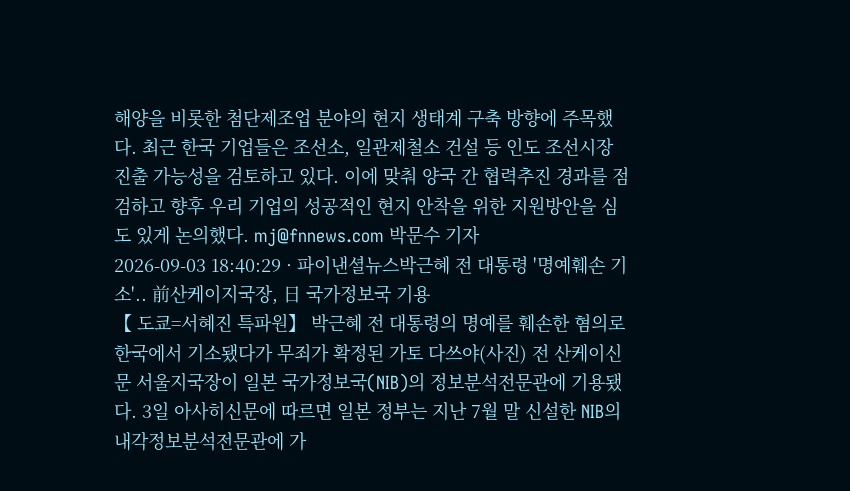해양을 비롯한 첨단제조업 분야의 현지 생태계 구축 방향에 주목했다. 최근 한국 기업들은 조선소, 일관제철소 건설 등 인도 조선시장 진출 가능성을 검토하고 있다. 이에 맞춰 양국 간 협력추진 경과를 점검하고 향후 우리 기업의 성공적인 현지 안착을 위한 지원방안을 심도 있게 논의했다. mj@fnnews.com 박문수 기자
2026-09-03 18:40:29 · 파이낸셜뉴스박근혜 전 대통령 '명예훼손 기소'.. 前산케이지국장, 日 국가정보국 기용
【 도쿄=서혜진 특파원】 박근혜 전 대통령의 명예를 훼손한 혐의로 한국에서 기소됐다가 무죄가 확정된 가토 다쓰야(사진) 전 산케이신문 서울지국장이 일본 국가정보국(NIB)의 정보분석전문관에 기용됐다. 3일 아사히신문에 따르면 일본 정부는 지난 7월 말 신설한 NIB의 내각정보분석전문관에 가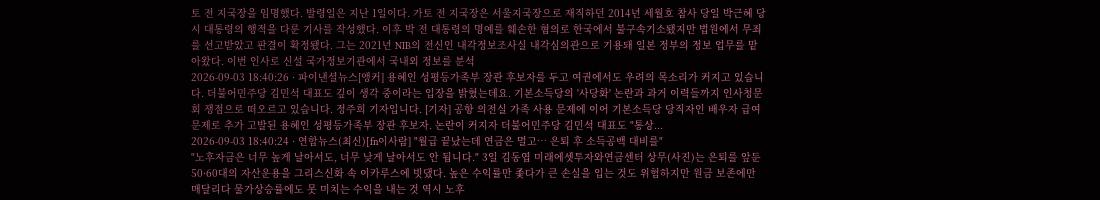토 전 지국장을 임명했다. 발령일은 지난 1일이다. 가토 전 지국장은 서울지국장으로 재직하던 2014년 세월호 참사 당일 박근혜 당시 대통령의 행적을 다룬 기사를 작성했다. 이후 박 전 대통령의 명예를 훼손한 혐의로 한국에서 불구속기소됐지만 법원에서 무죄를 선고받았고 판결이 확정됐다. 그는 2021년 NIB의 전신인 내각정보조사실 내각심의관으로 기용돼 일본 정부의 정보 업무를 맡아왔다. 이번 인사로 신설 국가정보기관에서 국내외 정보를 분석
2026-09-03 18:40:26 · 파이낸셜뉴스[앵커] 용혜인 성평등가족부 장관 후보자를 두고 여권에서도 우려의 목소리가 커지고 있습니다. 더불어민주당 김민석 대표도 깊이 생각 중이라는 입장을 밝혔는데요. 기본소득당의 '사당화' 논란과 과거 이력들까지 인사청문회 쟁점으로 떠오르고 있습니다. 정주희 기자입니다. [기자] 공항 의전실 가족 사용 문제에 이어 기본소득당 당직자인 배우자 급여 문제로 추가 고발된 용혜인 성평등가족부 장관 후보자. 논란이 커지자 더불어민주당 김민석 대표도 "통상...
2026-09-03 18:40:24 · 연합뉴스(최신)[fn이사람] "월급 끝났는데 연금은 멀고… 은퇴 후 소득공백 대비를"
"노후자금은 너무 높게 날아서도, 너무 낮게 날아서도 안 됩니다." 3일 김동엽 미래에셋투자와연금센터 상무(사진)는 은퇴를 앞둔 50·60대의 자산운용을 그리스신화 속 이카루스에 빗댔다. 높은 수익률만 좇다가 큰 손실을 입는 것도 위험하지만 원금 보존에만 매달리다 물가상승률에도 못 미치는 수익을 내는 것 역시 노후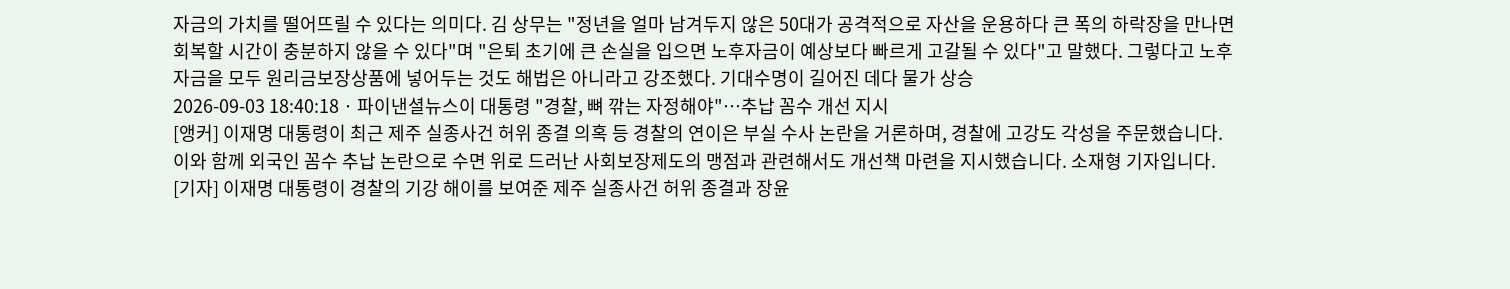자금의 가치를 떨어뜨릴 수 있다는 의미다. 김 상무는 "정년을 얼마 남겨두지 않은 50대가 공격적으로 자산을 운용하다 큰 폭의 하락장을 만나면 회복할 시간이 충분하지 않을 수 있다"며 "은퇴 초기에 큰 손실을 입으면 노후자금이 예상보다 빠르게 고갈될 수 있다"고 말했다. 그렇다고 노후자금을 모두 원리금보장상품에 넣어두는 것도 해법은 아니라고 강조했다. 기대수명이 길어진 데다 물가 상승
2026-09-03 18:40:18 · 파이낸셜뉴스이 대통령 "경찰, 뼈 깎는 자정해야"…추납 꼼수 개선 지시
[앵커] 이재명 대통령이 최근 제주 실종사건 허위 종결 의혹 등 경찰의 연이은 부실 수사 논란을 거론하며, 경찰에 고강도 각성을 주문했습니다. 이와 함께 외국인 꼼수 추납 논란으로 수면 위로 드러난 사회보장제도의 맹점과 관련해서도 개선책 마련을 지시했습니다. 소재형 기자입니다. [기자] 이재명 대통령이 경찰의 기강 해이를 보여준 제주 실종사건 허위 종결과 장윤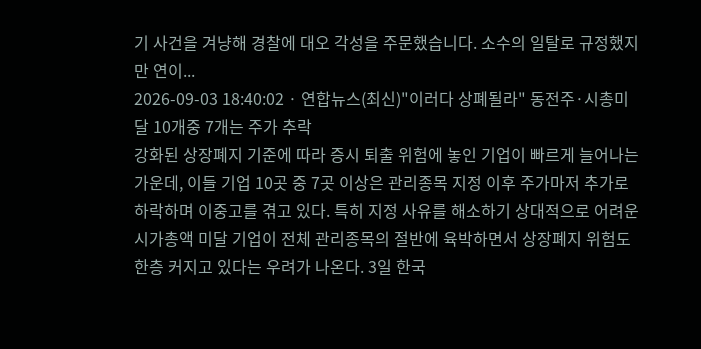기 사건을 겨냥해 경찰에 대오 각성을 주문했습니다. 소수의 일탈로 규정했지만 연이...
2026-09-03 18:40:02 · 연합뉴스(최신)"이러다 상폐될라" 동전주·시총미달 10개중 7개는 주가 추락
강화된 상장폐지 기준에 따라 증시 퇴출 위험에 놓인 기업이 빠르게 늘어나는 가운데, 이들 기업 10곳 중 7곳 이상은 관리종목 지정 이후 주가마저 추가로 하락하며 이중고를 겪고 있다. 특히 지정 사유를 해소하기 상대적으로 어려운 시가총액 미달 기업이 전체 관리종목의 절반에 육박하면서 상장폐지 위험도 한층 커지고 있다는 우려가 나온다. 3일 한국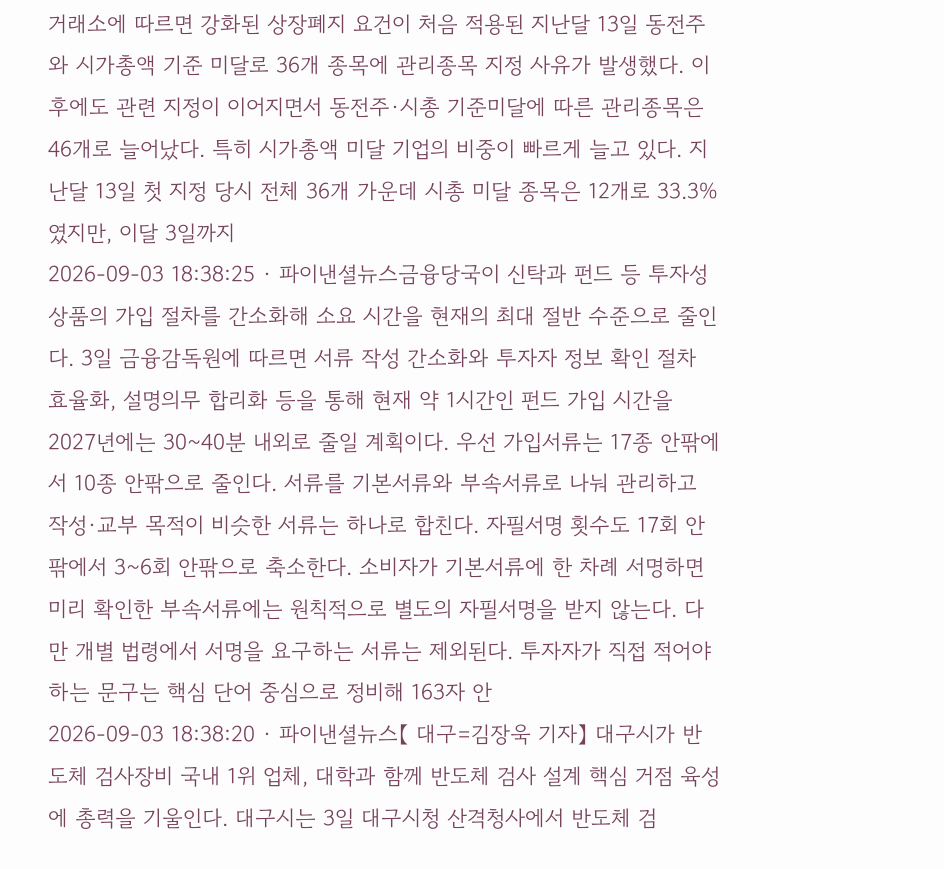거래소에 따르면 강화된 상장폐지 요건이 처음 적용된 지난달 13일 동전주와 시가총액 기준 미달로 36개 종목에 관리종목 지정 사유가 발생했다. 이후에도 관련 지정이 이어지면서 동전주·시총 기준미달에 따른 관리종목은 46개로 늘어났다. 특히 시가총액 미달 기업의 비중이 빠르게 늘고 있다. 지난달 13일 첫 지정 당시 전체 36개 가운데 시총 미달 종목은 12개로 33.3%였지만, 이달 3일까지
2026-09-03 18:38:25 · 파이낸셜뉴스금융당국이 신탁과 펀드 등 투자성 상품의 가입 절차를 간소화해 소요 시간을 현재의 최대 절반 수준으로 줄인다. 3일 금융감독원에 따르면 서류 작성 간소화와 투자자 정보 확인 절차 효율화, 설명의무 합리화 등을 통해 현재 약 1시간인 펀드 가입 시간을 2027년에는 30~40분 내외로 줄일 계획이다. 우선 가입서류는 17종 안팎에서 10종 안팎으로 줄인다. 서류를 기본서류와 부속서류로 나눠 관리하고 작성·교부 목적이 비슷한 서류는 하나로 합친다. 자필서명 횟수도 17회 안팎에서 3~6회 안팎으로 축소한다. 소비자가 기본서류에 한 차례 서명하면 미리 확인한 부속서류에는 원칙적으로 별도의 자필서명을 받지 않는다. 다만 개별 법령에서 서명을 요구하는 서류는 제외된다. 투자자가 직접 적어야 하는 문구는 핵심 단어 중심으로 정비해 163자 안
2026-09-03 18:38:20 · 파이낸셜뉴스【 대구=김장욱 기자】 대구시가 반도체 검사장비 국내 1위 업체, 대학과 함께 반도체 검사 설계 핵심 거점 육성에 총력을 기울인다. 대구시는 3일 대구시청 산격청사에서 반도체 검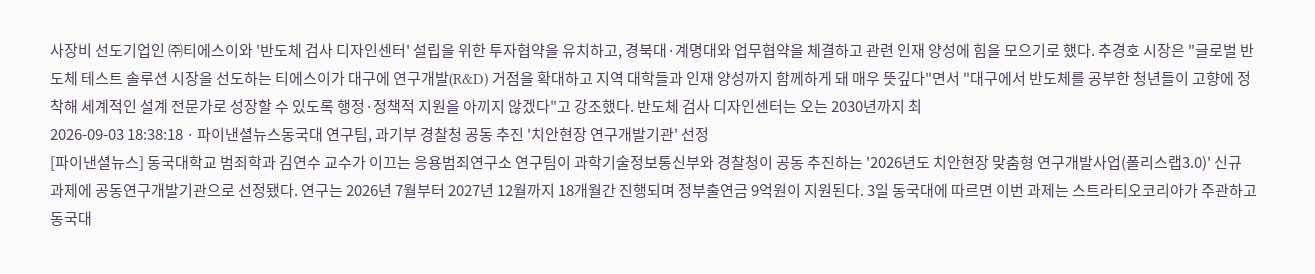사장비 선도기업인 ㈜티에스이와 '반도체 검사 디자인센터' 설립을 위한 투자협약을 유치하고, 경북대·계명대와 업무협약을 체결하고 관련 인재 양성에 힘을 모으기로 했다. 추경호 시장은 "글로벌 반도체 테스트 솔루션 시장을 선도하는 티에스이가 대구에 연구개발(R&D) 거점을 확대하고 지역 대학들과 인재 양성까지 함께하게 돼 매우 뜻깊다"면서 "대구에서 반도체를 공부한 청년들이 고향에 정착해 세계적인 설계 전문가로 성장할 수 있도록 행정·정책적 지원을 아끼지 않겠다"고 강조했다. 반도체 검사 디자인센터는 오는 2030년까지 최
2026-09-03 18:38:18 · 파이낸셜뉴스동국대 연구팀, 과기부 경찰청 공동 추진 '치안현장 연구개발기관' 선정
[파이낸셜뉴스] 동국대학교 범죄학과 김연수 교수가 이끄는 응용범죄연구소 연구팀이 과학기술정보통신부와 경찰청이 공동 추진하는 '2026년도 치안현장 맞춤형 연구개발사업(폴리스랩3.0)' 신규 과제에 공동연구개발기관으로 선정됐다. 연구는 2026년 7월부터 2027년 12월까지 18개월간 진행되며 정부출연금 9억원이 지원된다. 3일 동국대에 따르면 이번 과제는 스트라티오코리아가 주관하고 동국대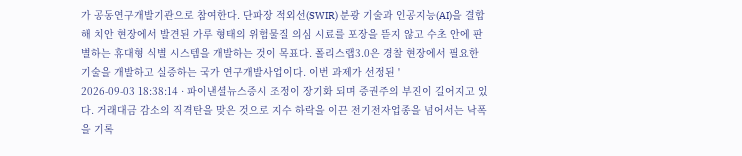가 공동연구개발기관으로 참여한다. 단파장 적외선(SWIR) 분광 기술과 인공지능(AI)을 결합해 치안 현장에서 발견된 가루 형태의 위험물질 의심 시료를 포장을 뜯지 않고 수초 안에 판별하는 휴대형 식별 시스템을 개발하는 것이 목표다. 폴리스랩3.0은 경찰 현장에서 필요한 기술을 개발하고 실증하는 국가 연구개발사업이다. 이번 과제가 선정된 '
2026-09-03 18:38:14 · 파이낸셜뉴스증시 조정이 장기화 되며 증권주의 부진이 길어지고 있다. 거래대금 감소의 직격탄을 맞은 것으로 지수 하락을 이끈 전기전자업종을 넘어서는 낙폭을 기록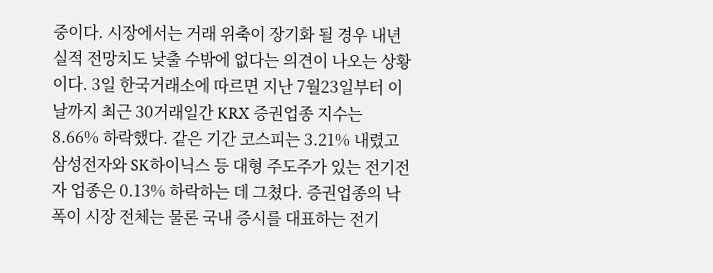중이다. 시장에서는 거래 위축이 장기화 될 경우 내년 실적 전망치도 낮출 수밖에 없다는 의견이 나오는 상황이다. 3일 한국거래소에 따르면 지난 7월23일부터 이날까지 최근 30거래일간 KRX 증권업종 지수는 8.66% 하락했다. 같은 기간 코스피는 3.21% 내렸고 삼성전자와 SK하이닉스 등 대형 주도주가 있는 전기전자 업종은 0.13% 하락하는 데 그쳤다. 증권업종의 낙폭이 시장 전체는 물론 국내 증시를 대표하는 전기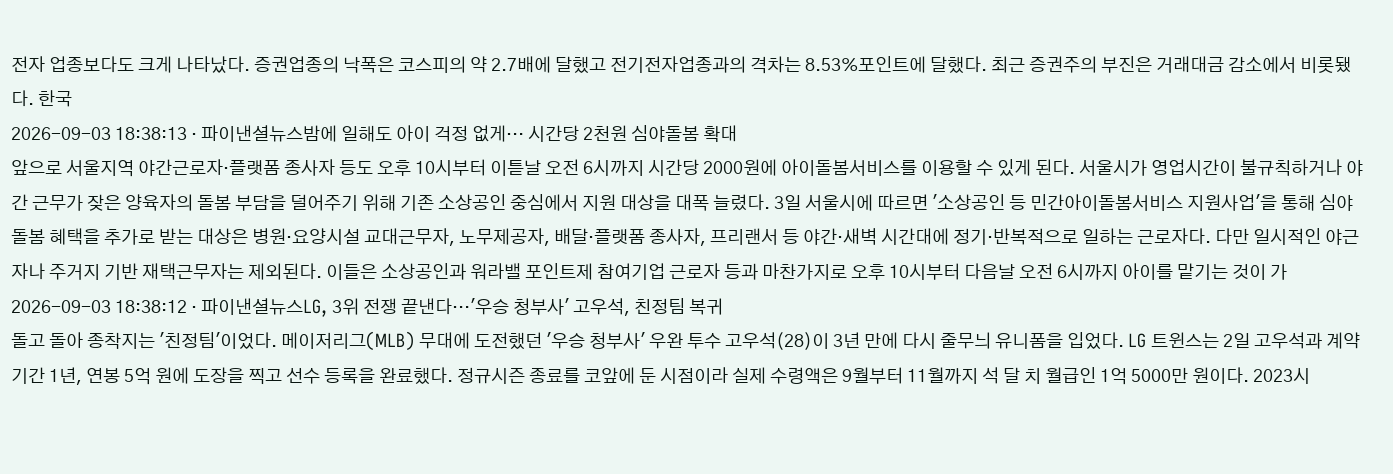전자 업종보다도 크게 나타났다. 증권업종의 낙폭은 코스피의 약 2.7배에 달했고 전기전자업종과의 격차는 8.53%포인트에 달했다. 최근 증권주의 부진은 거래대금 감소에서 비롯됐다. 한국
2026-09-03 18:38:13 · 파이낸셜뉴스밤에 일해도 아이 걱정 없게… 시간당 2천원 심야돌봄 확대
앞으로 서울지역 야간근로자·플랫폼 종사자 등도 오후 10시부터 이튿날 오전 6시까지 시간당 2000원에 아이돌봄서비스를 이용할 수 있게 된다. 서울시가 영업시간이 불규칙하거나 야간 근무가 잦은 양육자의 돌봄 부담을 덜어주기 위해 기존 소상공인 중심에서 지원 대상을 대폭 늘렸다. 3일 서울시에 따르면 '소상공인 등 민간아이돌봄서비스 지원사업'을 통해 심야돌봄 혜택을 추가로 받는 대상은 병원·요양시설 교대근무자, 노무제공자, 배달·플랫폼 종사자, 프리랜서 등 야간·새벽 시간대에 정기·반복적으로 일하는 근로자다. 다만 일시적인 야근자나 주거지 기반 재택근무자는 제외된다. 이들은 소상공인과 워라밸 포인트제 참여기업 근로자 등과 마찬가지로 오후 10시부터 다음날 오전 6시까지 아이를 맡기는 것이 가
2026-09-03 18:38:12 · 파이낸셜뉴스LG, 3위 전쟁 끝낸다…'우승 청부사' 고우석, 친정팀 복귀
돌고 돌아 종착지는 '친정팀'이었다. 메이저리그(MLB) 무대에 도전했던 '우승 청부사' 우완 투수 고우석(28)이 3년 만에 다시 줄무늬 유니폼을 입었다. LG 트윈스는 2일 고우석과 계약기간 1년, 연봉 5억 원에 도장을 찍고 선수 등록을 완료했다. 정규시즌 종료를 코앞에 둔 시점이라 실제 수령액은 9월부터 11월까지 석 달 치 월급인 1억 5000만 원이다. 2023시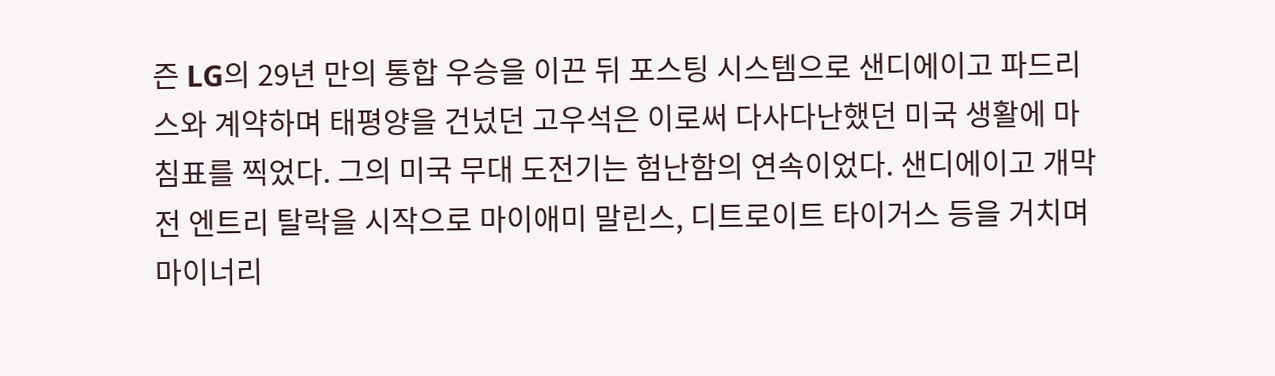즌 LG의 29년 만의 통합 우승을 이끈 뒤 포스팅 시스템으로 샌디에이고 파드리스와 계약하며 태평양을 건넜던 고우석은 이로써 다사다난했던 미국 생활에 마침표를 찍었다. 그의 미국 무대 도전기는 험난함의 연속이었다. 샌디에이고 개막전 엔트리 탈락을 시작으로 마이애미 말린스, 디트로이트 타이거스 등을 거치며 마이너리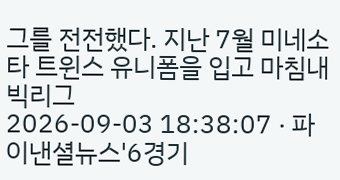그를 전전했다. 지난 7월 미네소타 트윈스 유니폼을 입고 마침내 빅리그
2026-09-03 18:38:07 · 파이낸셜뉴스'6경기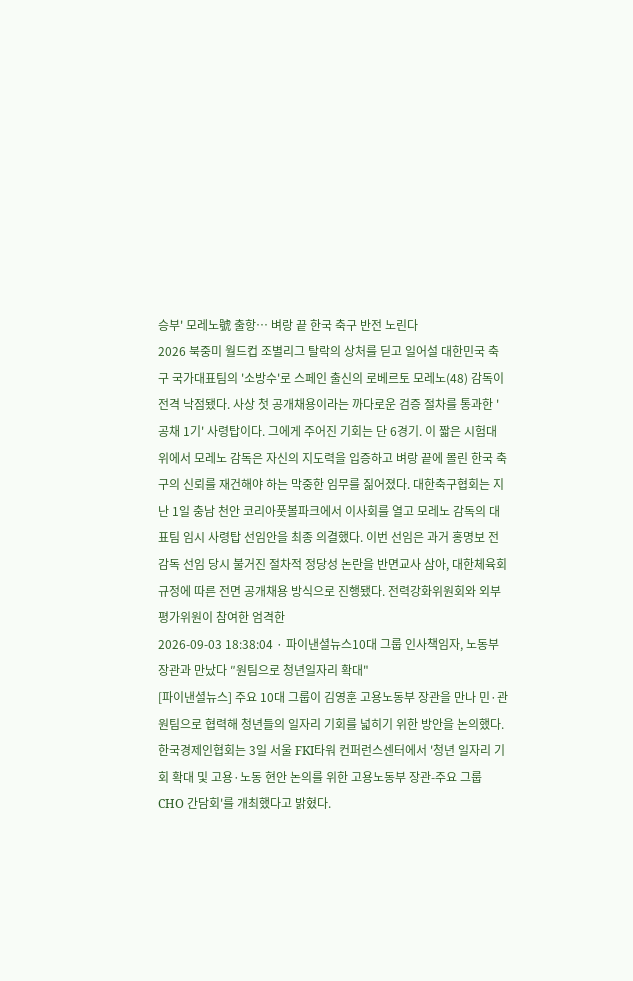승부' 모레노號 출항… 벼랑 끝 한국 축구 반전 노린다
2026 북중미 월드컵 조별리그 탈락의 상처를 딛고 일어설 대한민국 축구 국가대표팀의 '소방수'로 스페인 출신의 로베르토 모레노(48) 감독이 전격 낙점됐다. 사상 첫 공개채용이라는 까다로운 검증 절차를 통과한 '공채 1기' 사령탑이다. 그에게 주어진 기회는 단 6경기. 이 짧은 시험대 위에서 모레노 감독은 자신의 지도력을 입증하고 벼랑 끝에 몰린 한국 축구의 신뢰를 재건해야 하는 막중한 임무를 짊어졌다. 대한축구협회는 지난 1일 충남 천안 코리아풋볼파크에서 이사회를 열고 모레노 감독의 대표팀 임시 사령탑 선임안을 최종 의결했다. 이번 선임은 과거 홍명보 전 감독 선임 당시 불거진 절차적 정당성 논란을 반면교사 삼아, 대한체육회 규정에 따른 전면 공개채용 방식으로 진행됐다. 전력강화위원회와 외부 평가위원이 참여한 엄격한
2026-09-03 18:38:04 · 파이낸셜뉴스10대 그룹 인사책임자, 노동부 장관과 만났다 ″원팀으로 청년일자리 확대"
[파이낸셜뉴스] 주요 10대 그룹이 김영훈 고용노동부 장관을 만나 민·관 원팀으로 협력해 청년들의 일자리 기회를 넓히기 위한 방안을 논의했다. 한국경제인협회는 3일 서울 FKI타워 컨퍼런스센터에서 '청년 일자리 기회 확대 및 고용·노동 현안 논의를 위한 고용노동부 장관-주요 그룹 CHO 간담회'를 개최했다고 밝혔다.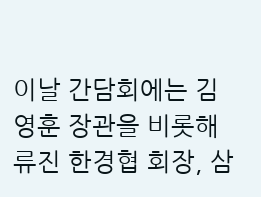이날 간담회에는 김영훈 장관을 비롯해 류진 한경협 회장, 삼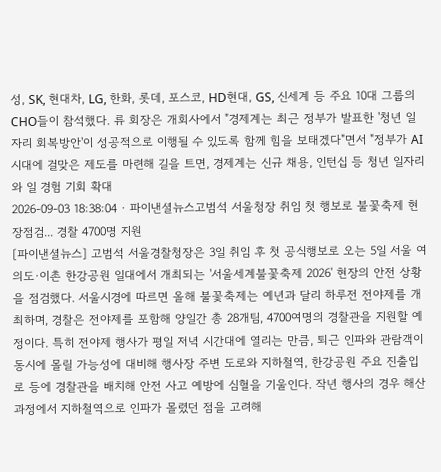성, SK, 현대차, LG, 한화, 롯데, 포스코, HD현대, GS, 신세계 등 주요 10대 그룹의 CHO들이 참석했다. 류 회장은 개회사에서 "경제계는 최근 정부가 발표한 '청년 일자리 회복방안'이 성공적으로 이행될 수 있도록 함께 힘을 보태겠다"면서 "정부가 AI 시대에 걸맞은 제도를 마련해 길을 트면, 경제계는 신규 채용, 인턴십 등 청년 일자리와 일 경험 기회 확대
2026-09-03 18:38:04 · 파이낸셜뉴스고범석 서울청장 취임 첫 행보로 불꽃축제 현장점검... 경찰 4700명 지원
[파이낸셜뉴스] 고범석 서울경찰청장은 3일 취임 후 첫 공식행보로 오는 5일 서울 여의도·이촌 한강공원 일대에서 개최되는 '서울세계불꽃축제 2026' 현장의 안전 상황을 점검했다. 서울시경에 따르면 올해 불꽃축제는 예년과 달리 하루전 전야제를 개최하며, 경찰은 전야제를 포함해 양일간 총 28개팀, 4700여명의 경찰관을 지원할 예정이다. 특히 전야제 행사가 평일 저녁 시간대에 열리는 만큼, 퇴근 인파와 관람객이 동시에 몰릴 가능성에 대비해 행사장 주변 도로와 지하철역, 한강공원 주요 진출입로 등에 경찰관을 배치해 안전 사고 예방에 심혈을 기울인다. 작년 행사의 경우 해산 과정에서 지하철역으로 인파가 몰렸던 점을 고려해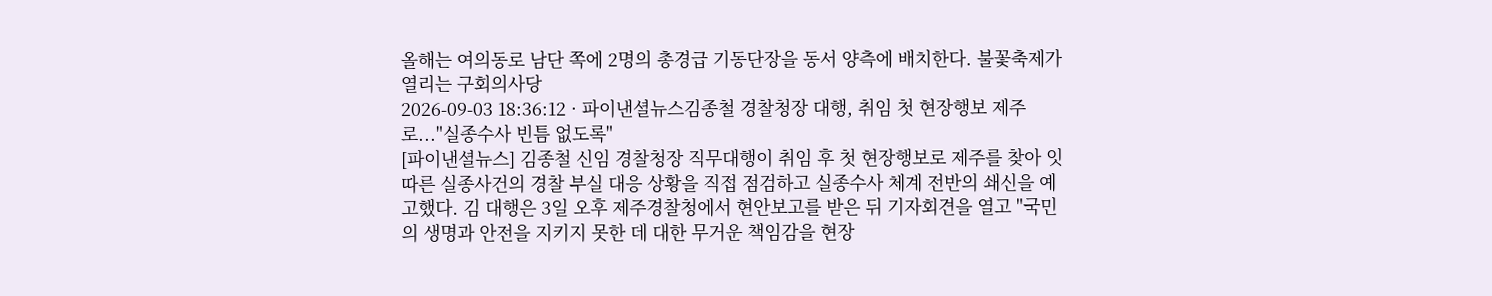올해는 여의동로 남단 쪽에 2명의 총경급 기동단장을 동서 양측에 배치한다. 불꽃축제가 열리는 구회의사당
2026-09-03 18:36:12 · 파이낸셜뉴스김종철 경찰청장 대행, 취임 첫 현장행보 제주로..."실종수사 빈틈 없도록"
[파이낸셜뉴스] 김종철 신임 경찰청장 직무대행이 취임 후 첫 현장행보로 제주를 찾아 잇따른 실종사건의 경찰 부실 대응 상황을 직접 점검하고 실종수사 체계 전반의 쇄신을 예고했다. 김 대행은 3일 오후 제주경찰청에서 현안보고를 받은 뒤 기자회견을 열고 "국민의 생명과 안전을 지키지 못한 데 대한 무거운 책임감을 현장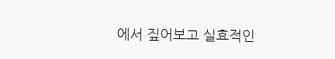에서 짚어보고 실효적인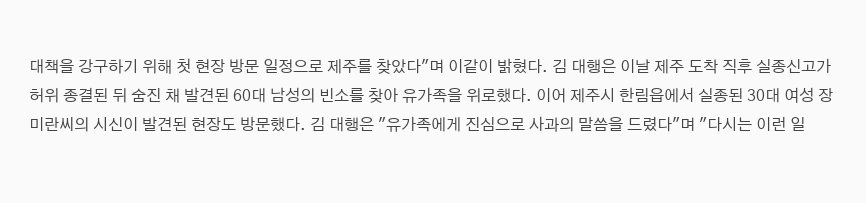대책을 강구하기 위해 첫 현장 방문 일정으로 제주를 찾았다"며 이같이 밝혔다. 김 대행은 이날 제주 도착 직후 실종신고가 허위 종결된 뒤 숨진 채 발견된 60대 남성의 빈소를 찾아 유가족을 위로했다. 이어 제주시 한림읍에서 실종된 30대 여성 장미란씨의 시신이 발견된 현장도 방문했다. 김 대행은 "유가족에게 진심으로 사과의 말씀을 드렸다"며 "다시는 이런 일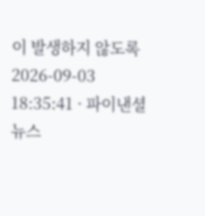이 발생하지 않도록
2026-09-03 18:35:41 · 파이낸셜뉴스